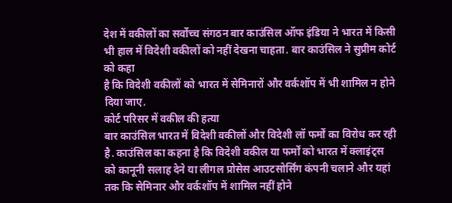देश में वकीलों का सर्वोच्च संगठन बार काउंसिल ऑफ इंडिया ने भारत में किसी भी हाल में विदेशी वकीलों को नहीं देखना चाहता. बार काउंसिल ने सुप्रीम कोर्ट को कहा
है कि विदेशी वकीलों को भारत में सेमिनारों और वर्कशॉप में भी शामिल न होने दिया जाए.
कोर्ट परिसर में वकील की हत्या
बार काउंसिल भारत में विदेशी वकीलों और विदेशी लॉ फर्मों का विरोध कर रही है. काउंसिल का कहना है कि विदेशी वकील या फर्मों को भारत में क्लाइंट्स को कानूनी सलाह देने या लीगल प्रोसेस आउटसोर्सिंग कंपनी चलाने और यहां तक कि सेमिनार और वर्कशॉप में शामिल नहीं होने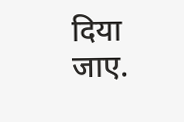दिया जाए.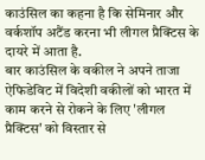काउंसिल का कहना है कि सेमिनार और वर्कशॉप अटैंड करना भी लीगल प्रैक्टिस के दायरे में आता है.
बार काउंसिल के वकील ने अपने ताजा ऐफिडेविट में विदेशी वकीलों को भारत में काम करने से रोकने के लिए 'लीगल प्रैक्टिस' को विस्तार से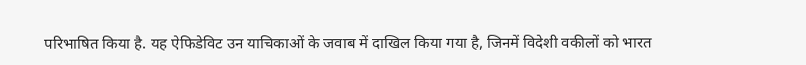परिभाषित किया है. यह ऐफिडेविट उन याचिकाओं के जवाब में दाखिल किया गया है, जिनमें विदेशी वकीलों को भारत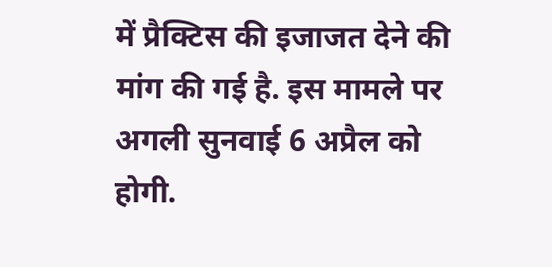में प्रैक्टिस की इजाजत देने की मांग की गई है. इस मामले पर अगली सुनवाई 6 अप्रैल को होगी.